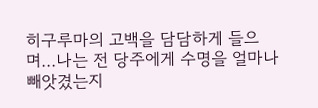히구루마의 고백을 담담하게 들으며...나는 전 당주에게 수명을 얼마나 빼앗겼는지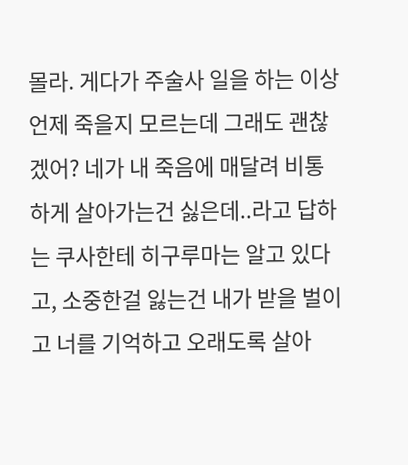몰라. 게다가 주술사 일을 하는 이상 언제 죽을지 모르는데 그래도 괜찮겠어? 네가 내 죽음에 매달려 비통하게 살아가는건 싫은데..라고 답하는 쿠사한테 히구루마는 알고 있다고, 소중한걸 잃는건 내가 받을 벌이고 너를 기억하고 오래도록 살아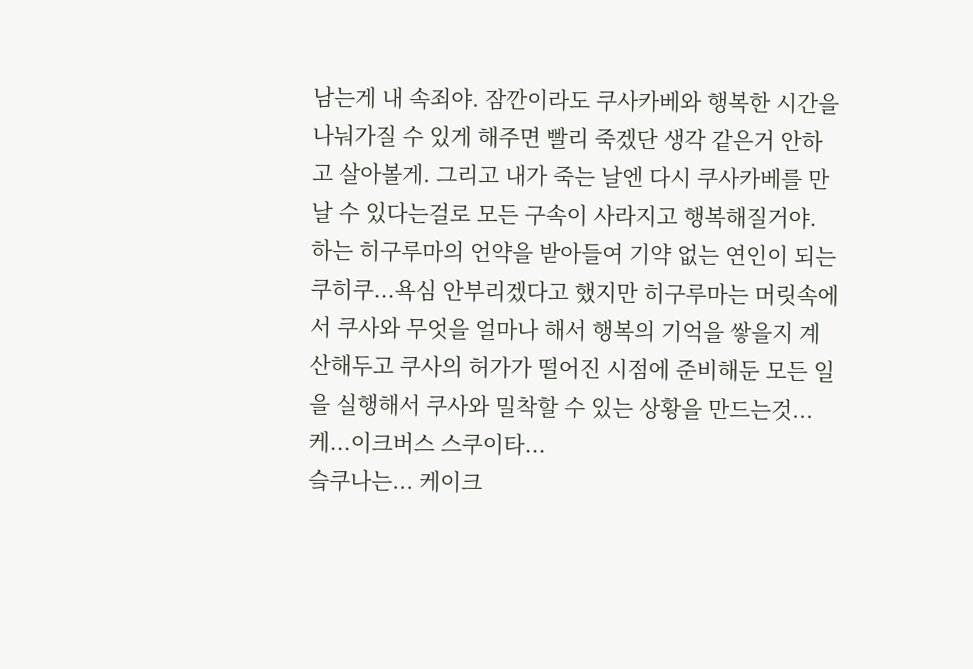남는게 내 속죄야. 잠깐이라도 쿠사카베와 행복한 시간을 나눠가질 수 있게 해주면 빨리 죽겠단 생각 같은거 안하고 살아볼게. 그리고 내가 죽는 날엔 다시 쿠사카베를 만날 수 있다는걸로 모든 구속이 사라지고 행복해질거야. 하는 히구루마의 언약을 받아들여 기약 없는 연인이 되는 쿠히쿠...욕심 안부리겠다고 했지만 히구루마는 머릿속에서 쿠사와 무엇을 얼마나 해서 행복의 기억을 쌓을지 계산해두고 쿠사의 허가가 떨어진 시점에 준비해둔 모든 일을 실행해서 쿠사와 밀착할 수 있는 상황을 만드는것...
케...이크버스 스쿠이타...
슼쿠나는... 케이크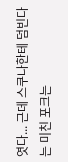엿다... 근데 스쿠나한테 덤빈다는 미친 포크는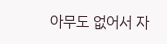아무도 없어서 자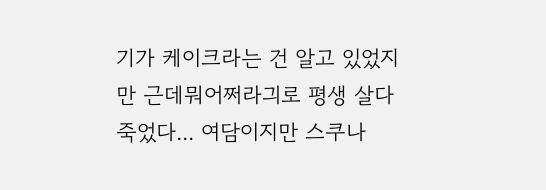기가 케이크라는 건 알고 있었지만 근데뭐어쩌라긔로 평생 살다 죽었다... 여담이지만 스쿠나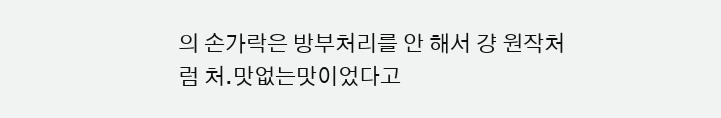의 손가락은 방부처리를 안 해서 걍 원작처럼 처.맛없는맛이었다고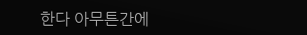한다 아무튼간에